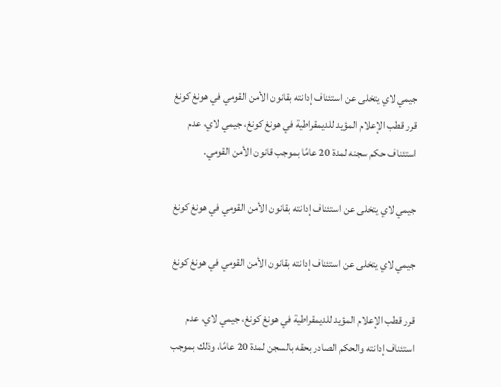جيمي لاي يتخلى عن استئناف إدانته بقانون الأمن القومي في هونغ كونغ
قرر قطب الإعلام المؤيد للديمقراطية في هونغ كونغ، جيمي لاي، عدم استئناف حكم سجنه لمدة 20 عامًا بموجب قانون الأمن القومي.

جيمي لاي يتخلى عن استئناف إدانته بقانون الأمن القومي في هونغ كونغ

جيمي لاي يتخلى عن استئناف إدانته بقانون الأمن القومي في هونغ كونغ

قرر قطب الإعلام المؤيد للديمقراطية في هونغ كونغ، جيمي لاي، عدم استئناف إدانته والحكم الصادر بحقه بالسجن لمدة 20 عامًا، وذلك بموجب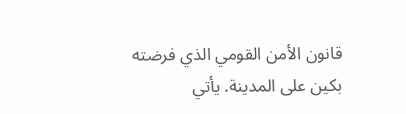قانون الأمن القومي الذي فرضته بكين على المدينة. يأتي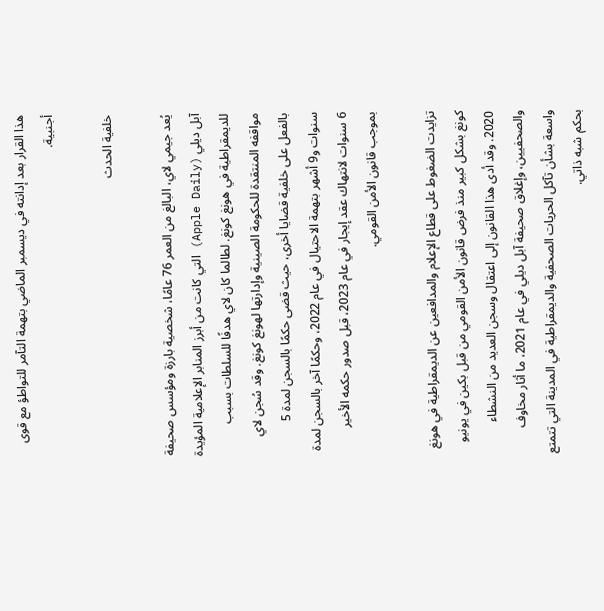هذا القرار بعد إدانته في ديسمبر الماضي بتهمة التآمر للتواطؤ مع قوى أجنبية.

خلفية الحدث

يُعد جيمي لاي، البالغ من العمر 76 عامًا، شخصية بارزة ومؤسس صحيفة آبل ديلي (Apple Daily) التي كانت من أبرز المنابر الإعلامية المؤيدة للديمقراطية في هونغ كونغ. لطالما كان لاي هدفًا للسلطات بسبب مواقفه المنتقدة للحكومة الصينية وإدارتها لهونغ كونغ. وقد سُجن لاي بالفعل على خلفية قضايا أخرى، حيث قضى حكمًا بالسجن لمدة 5 سنوات و9 أشهر بتهمة الاحتيال في عام 2022، وحكمًا آخر بالسجن لمدة 6 سنوات لانتهاك عقد إيجار في عام 2023، قبل صدور حكمه الأخير بموجب قانون الأمن القومي.

تزايدت الضغوط على قطاع الإعلام والمدافعين عن الديمقراطية في هونغ كونغ بشكل كبير منذ فرض قانون الأمن القومي من قبل بكين في يونيو 2020. وقد أدى هذا القانون إلى اعتقال وسجن العديد من النشطاء والصحفيين، وإغلاق صحيفة آبل ديلي في عام 2021، ما أثار مخاوف واسعة بشأن تآكل الحريات الصحفية والديمقراطية في المدينة التي تتمتع بحكم شبه ذاتي.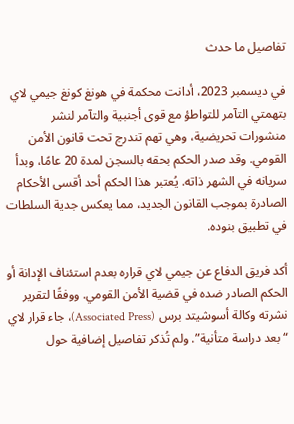تفاصيل ما حدث

في ديسمبر 2023، أدانت محكمة في هونغ كونغ جيمي لاي بتهمتي التآمر للتواطؤ مع قوى أجنبية والتآمر لنشر منشورات تحريضية، وهي تهم تندرج تحت قانون الأمن القومي. وقد صدر الحكم بحقه بالسجن لمدة 20 عامًا، وبدأ سريانه في الشهر ذاته. يُعتبر هذا الحكم أحد أقسى الأحكام الصادرة بموجب القانون الجديد، مما يعكس جدية السلطات في تطبيق بنوده.

أكد فريق الدفاع عن جيمي لاي قراره بعدم استئناف الإدانة أو الحكم الصادر ضده في قضية الأمن القومي. ووفقًا لتقرير نشرته وكالة أسوشيتد برس (Associated Press)، جاء قرار لاي “بعد دراسة متأنية”. ولم تُذكر تفاصيل إضافية حول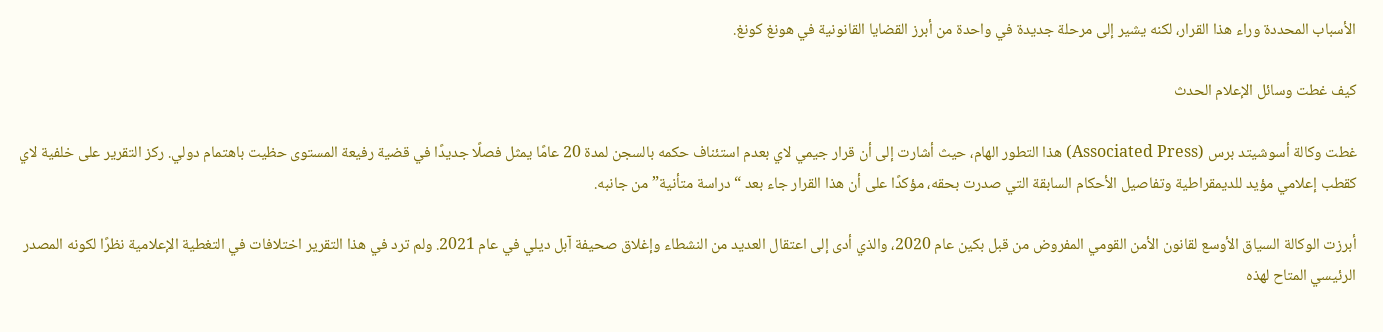الأسباب المحددة وراء هذا القرار، لكنه يشير إلى مرحلة جديدة في واحدة من أبرز القضايا القانونية في هونغ كونغ.

كيف غطت وسائل الإعلام الحدث

غطت وكالة أسوشيتد برس (Associated Press) هذا التطور الهام، حيث أشارت إلى أن قرار جيمي لاي بعدم استئناف حكمه بالسجن لمدة 20 عامًا يمثل فصلًا جديدًا في قضية رفيعة المستوى حظيت باهتمام دولي. ركز التقرير على خلفية لاي كقطب إعلامي مؤيد للديمقراطية وتفاصيل الأحكام السابقة التي صدرت بحقه، مؤكدًا على أن هذا القرار جاء بعد “دراسة متأنية” من جانبه.

أبرزت الوكالة السياق الأوسع لقانون الأمن القومي المفروض من قبل بكين عام 2020، والذي أدى إلى اعتقال العديد من النشطاء وإغلاق صحيفة آبل ديلي في عام 2021. ولم ترد في هذا التقرير اختلافات في التغطية الإعلامية نظرًا لكونه المصدر الرئيسي المتاح لهذه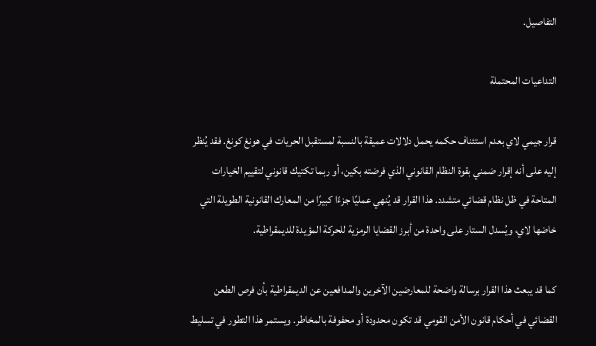التفاصيل.

التداعيات المحتملة

قرار جيمي لاي بعدم استئناف حكمه يحمل دلالات عميقة بالنسبة لمستقبل الحريات في هونغ كونغ. فقد يُنظر إليه على أنه إقرار ضمني بقوة النظام القانوني الذي فرضته بكين، أو ربما تكتيك قانوني لتقييم الخيارات المتاحة في ظل نظام قضائي متشدد. هذا القرار قد يُنهي عمليًا جزءًا كبيرًا من المعارك القانونية الطويلة التي خاضها لاي، ويُسدل الستار على واحدة من أبرز القضايا الرمزية للحركة المؤيدة للديمقراطية.

كما قد يبعث هذا القرار برسالة واضحة للمعارضين الآخرين والمدافعين عن الديمقراطية بأن فرص الطعن القضائي في أحكام قانون الأمن القومي قد تكون محدودة أو محفوفة بالمخاطر. ويستمر هذا التطور في تسليط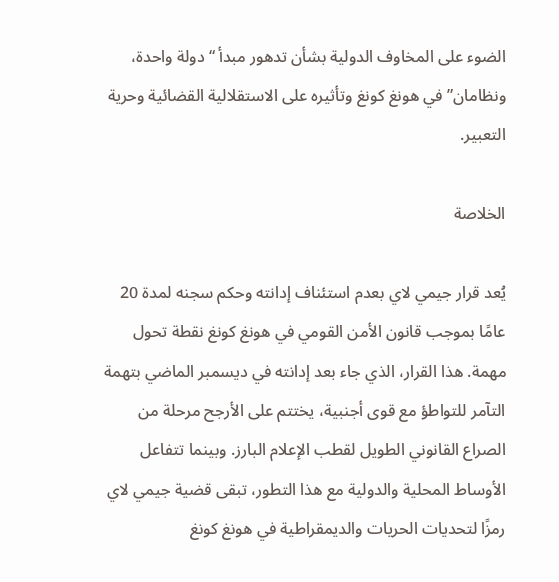الضوء على المخاوف الدولية بشأن تدهور مبدأ “دولة واحدة، ونظامان” في هونغ كونغ وتأثيره على الاستقلالية القضائية وحرية التعبير.

الخلاصة

يُعد قرار جيمي لاي بعدم استئناف إدانته وحكم سجنه لمدة 20 عامًا بموجب قانون الأمن القومي في هونغ كونغ نقطة تحول مهمة. هذا القرار، الذي جاء بعد إدانته في ديسمبر الماضي بتهمة التآمر للتواطؤ مع قوى أجنبية، يختتم على الأرجح مرحلة من الصراع القانوني الطويل لقطب الإعلام البارز. وبينما تتفاعل الأوساط المحلية والدولية مع هذا التطور، تبقى قضية جيمي لاي رمزًا لتحديات الحريات والديمقراطية في هونغ كونغ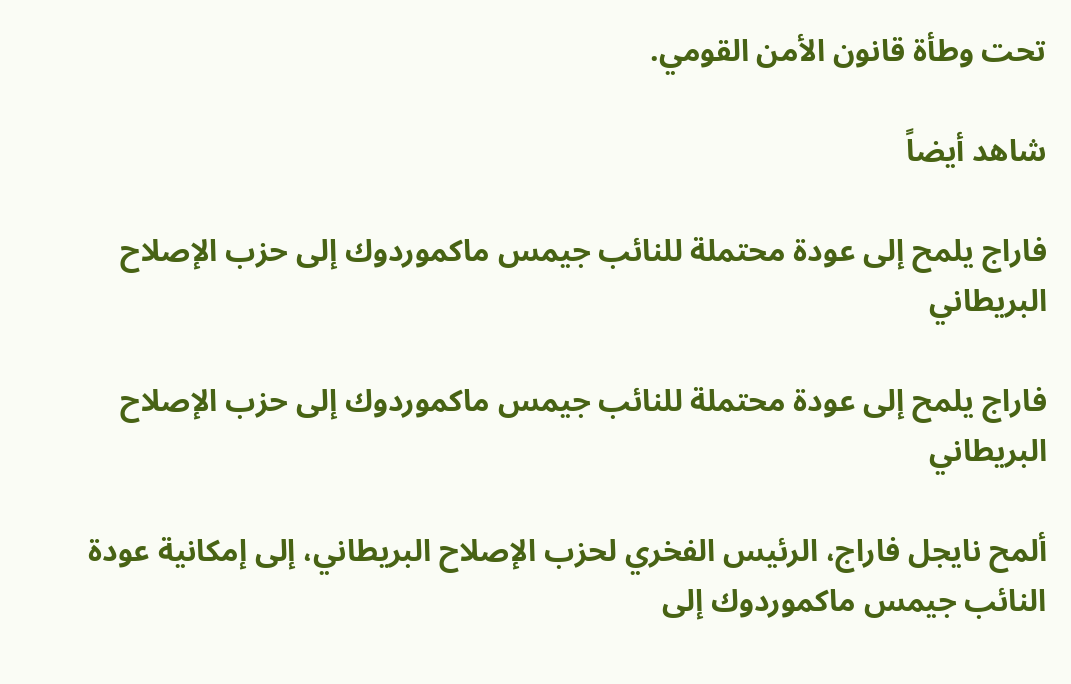تحت وطأة قانون الأمن القومي.

شاهد أيضاً

فاراج يلمح إلى عودة محتملة للنائب جيمس ماكموردوك إلى حزب الإصلاح البريطاني

فاراج يلمح إلى عودة محتملة للنائب جيمس ماكموردوك إلى حزب الإصلاح البريطاني

ألمح نايجل فاراج، الرئيس الفخري لحزب الإصلاح البريطاني، إلى إمكانية عودة النائب جيمس ماكموردوك إلى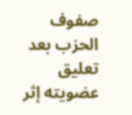صفوف الحزب بعد تعليق عضويته إثر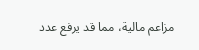مزاعم مالية، مما قد يرفع عدد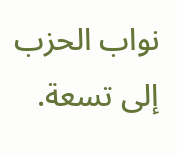نواب الحزب إلى تسعة.